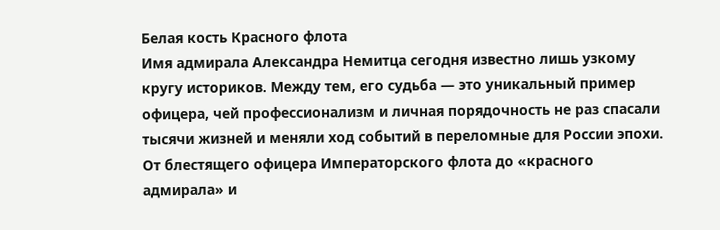Белая кость Красного флота
Имя адмирала Александра Немитца сегодня известно лишь узкому кругу историков. Между тем, его судьба — это уникальный пример офицера, чей профессионализм и личная порядочность не раз спасали тысячи жизней и меняли ход событий в переломные для России эпохи. От блестящего офицера Императорского флота до «красного адмирала» и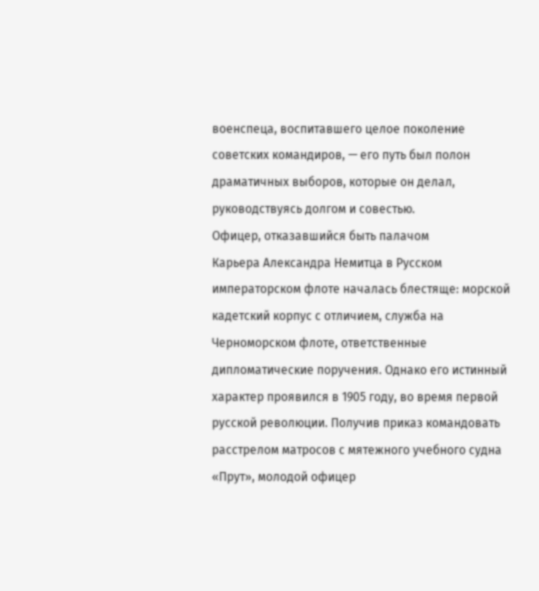военспеца, воспитавшего целое поколение советских командиров, — его путь был полон драматичных выборов, которые он делал, руководствуясь долгом и совестью.
Офицер, отказавшийся быть палачом
Карьера Александра Немитца в Русском императорском флоте началась блестяще: морской кадетский корпус с отличием, служба на Черноморском флоте, ответственные дипломатические поручения. Однако его истинный характер проявился в 1905 году, во время первой русской революции. Получив приказ командовать расстрелом матросов с мятежного учебного судна «Прут», молодой офицер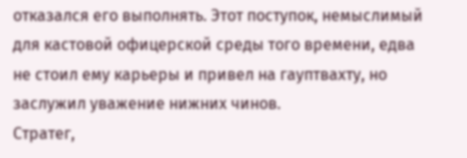отказался его выполнять. Этот поступок, немыслимый для кастовой офицерской среды того времени, едва не стоил ему карьеры и привел на гауптвахту, но заслужил уважение нижних чинов.
Стратег,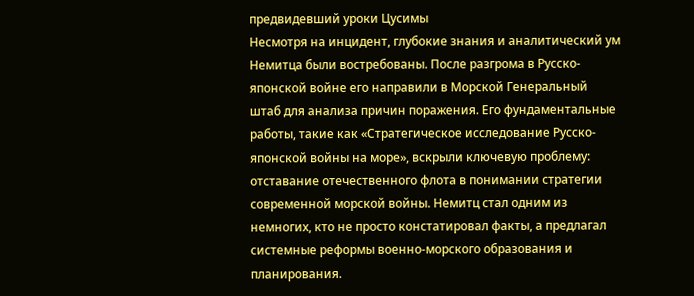предвидевший уроки Цусимы
Несмотря на инцидент, глубокие знания и аналитический ум Немитца были востребованы. После разгрома в Русско-японской войне его направили в Морской Генеральный штаб для анализа причин поражения. Его фундаментальные работы, такие как «Стратегическое исследование Русско-японской войны на море», вскрыли ключевую проблему: отставание отечественного флота в понимании стратегии современной морской войны. Немитц стал одним из немногих, кто не просто констатировал факты, а предлагал системные реформы военно-морского образования и планирования.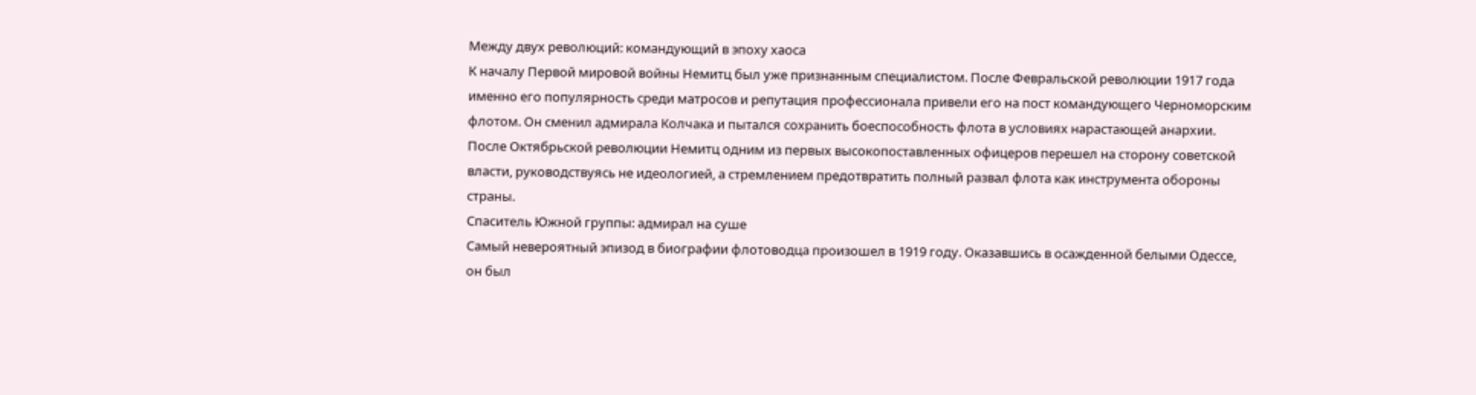Между двух революций: командующий в эпоху хаоса
К началу Первой мировой войны Немитц был уже признанным специалистом. После Февральской революции 1917 года именно его популярность среди матросов и репутация профессионала привели его на пост командующего Черноморским флотом. Он сменил адмирала Колчака и пытался сохранить боеспособность флота в условиях нарастающей анархии. После Октябрьской революции Немитц одним из первых высокопоставленных офицеров перешел на сторону советской власти, руководствуясь не идеологией, а стремлением предотвратить полный развал флота как инструмента обороны страны.
Спаситель Южной группы: адмирал на суше
Самый невероятный эпизод в биографии флотоводца произошел в 1919 году. Оказавшись в осажденной белыми Одессе, он был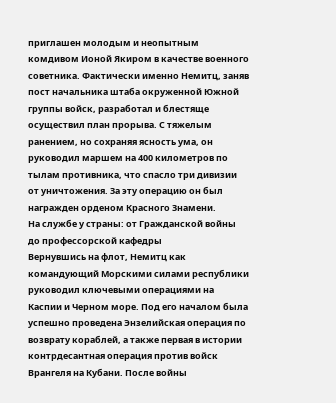приглашен молодым и неопытным комдивом Ионой Якиром в качестве военного советника. Фактически именно Немитц, заняв пост начальника штаба окруженной Южной группы войск, разработал и блестяще осуществил план прорыва. С тяжелым ранением, но сохраняя ясность ума, он руководил маршем на 400 километров по тылам противника, что спасло три дивизии от уничтожения. За эту операцию он был награжден орденом Красного Знамени.
На службе у страны: от Гражданской войны до профессорской кафедры
Вернувшись на флот, Немитц как командующий Морскими силами республики руководил ключевыми операциями на Каспии и Черном море. Под его началом была успешно проведена Энзелийская операция по возврату кораблей, а также первая в истории контрдесантная операция против войск Врангеля на Кубани. После войны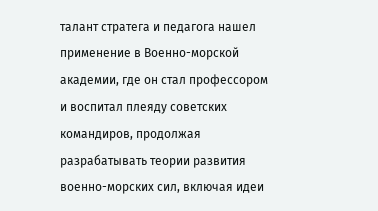талант стратега и педагога нашел применение в Военно-морской академии, где он стал профессором и воспитал плеяду советских командиров, продолжая разрабатывать теории развития военно-морских сил, включая идеи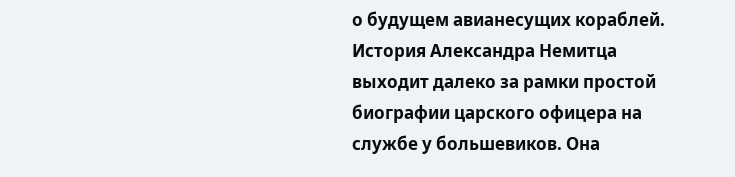о будущем авианесущих кораблей.
История Александра Немитца выходит далеко за рамки простой биографии царского офицера на службе у большевиков. Она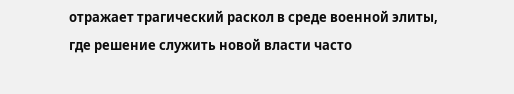отражает трагический раскол в среде военной элиты, где решение служить новой власти часто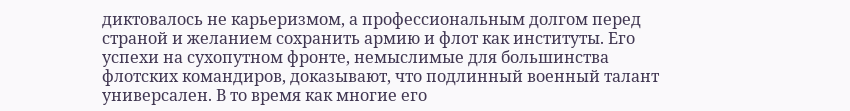диктовалось не карьеризмом, а профессиональным долгом перед страной и желанием сохранить армию и флот как институты. Его успехи на сухопутном фронте, немыслимые для большинства флотских командиров, доказывают, что подлинный военный талант универсален. В то время как многие его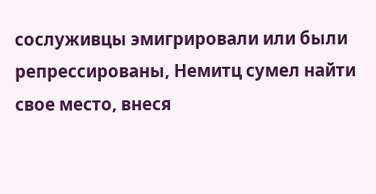сослуживцы эмигрировали или были репрессированы, Немитц сумел найти свое место, внеся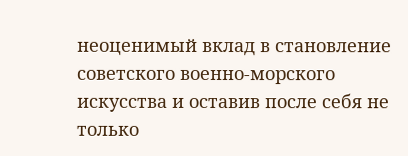неоценимый вклад в становление советского военно-морского искусства и оставив после себя не только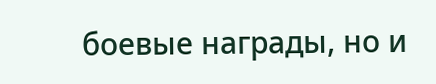боевые награды, но и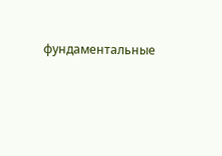фундаментальные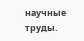научные труды.